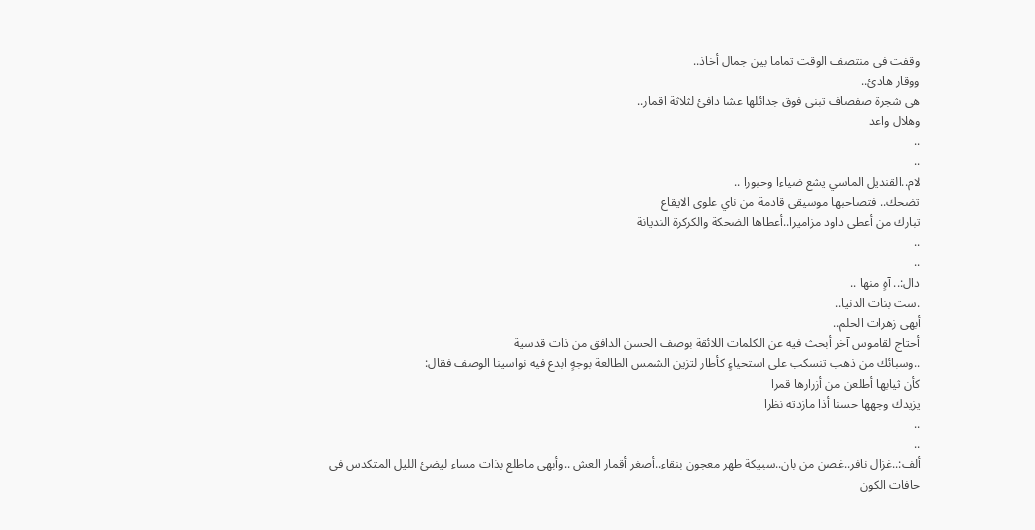وقفت فى منتصف الوقت تماما بين جمال أخاذ..
ووقار هادئ..
هى شجرة صفصاف تبنى فوق جدائلها عشا دافئ لثلاثة اقمار..
وهلال واعد
..
..
لام..القنديل الماسي يشع ضياءا وحبورا ..
تضحك.. فتصاحبها موسيقى قادمة من ناي علوى الايقاع
تبارك من أعطى داود مزاميرا..أعطاها الضحكة والكركرة النديانة
..
..
دال:.. آهٍ منها ..
.ست بنات الدنيا..
أبهى زهرات الحلم..
أحتاج لقاموس آخر أبحث فيه عن الكلمات اللائقة بوصف الحسن الدافق من ذات قدسية
..وسبائك من ذهب تنسكب على استحياءٍ كأطار لتزين الشمس الطالعة بوجهٍ ابدع فيه نواسينا الوصف فقال:
كأن ثيابها أطلعن من أزرارها قمرا
يزيدك وجهها حسنا أذا مازدته نظرا
..
..
ألف:..غزال نافر..غصن من بان..سبيكة طهر معجون بنقاء..أصغر أقمار العش ..وأبهى ماطلع بذات مساء ليضئ الليل المتكدس فى حافات الكون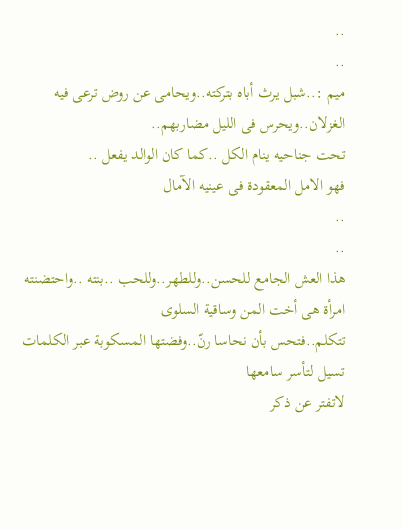..
..
ميم :..شبل يرث أباه بتركته..ويحامى عن روض ترعى فيه الغزلان..ويحرس فى الليل مضاربهم..
تحت جناحيه ينام الكل ..كما كان الوالد يفعل ..
فهو الامل المعقودة فى عينيه الآمال
..
..
هذا العش الجامع للحسن..وللطهر..وللحب ..بنته ..واحتضنته امرأة هى أخت المن وساقية السلوى
تتكلم..فتحس بأن نحاسا رنّ..وفضتها المسكوبة عبر الكلمات تسيل لتأسر سامعها
لاتفتر عن ذكر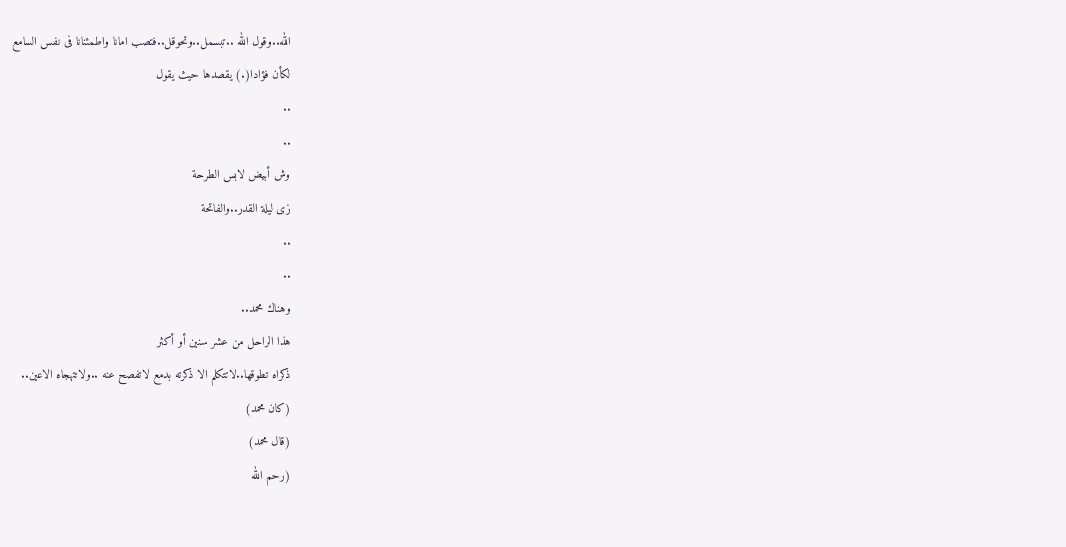الله..وقول الله ..تبسمل..وتحوقل..فتصب امانا واطمئنانا فى نفس السامع
لكأن فؤادا(.) يقصدها حيث يقول
..
..
وش أبيض لابس الطرحة
زى ليلة القدر..والفاتحة
..
..
وهناك محمد..
هذا الراحل من عشر سنين أو أكثر
ذكراه تطوقها..لاتتكلم الا ذكرته بدمع لاتفصح عنه ..ولاتتهجاه الاعين..
(كان محمد)
(قال محمد)
(رحم الله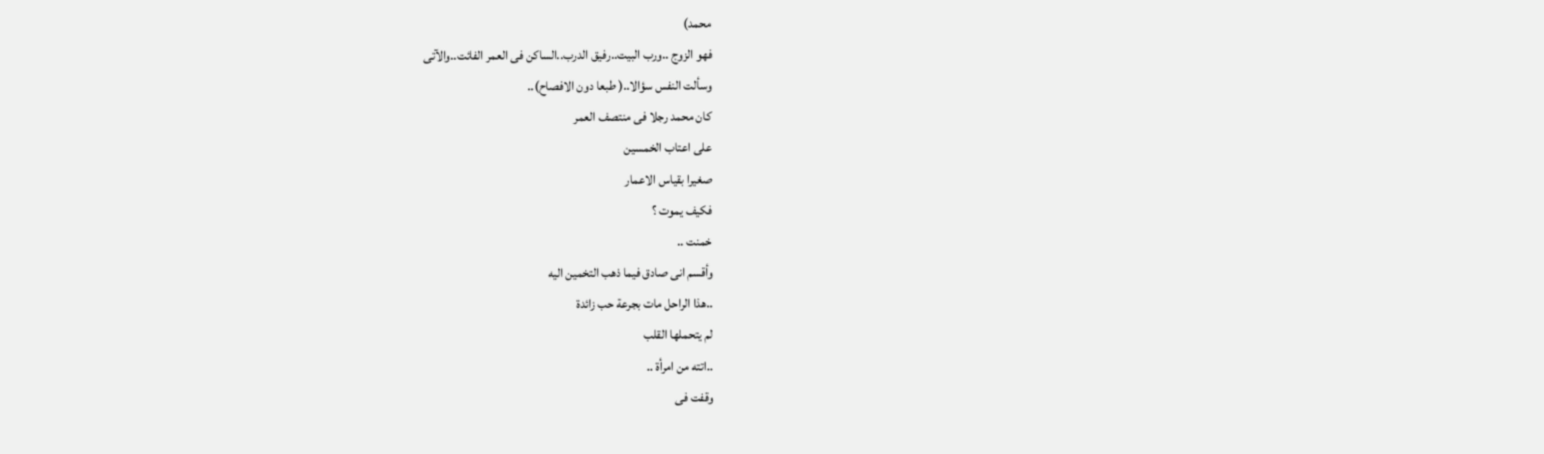محمد)
فهو الزوج ..ورب البيت..رفيق الدرب..الساكن فى العمر الفائت..والآتى
وسألت النفس سؤالا..( طبعا دون الافصاح)..
كان محمد رجلا فى منتصف العمر
على اعتاب الخمسين
صغيرا بقياس الاعمار
فكيف يموت ؟
خمنت ..
وأقسم انى صادق فيما ذهب التخمين اليه
..هذا الراحل مات بجرعة حب زائدة
لم يتحملها القلب
..اتته من امرأة ..
وقفت فى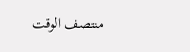منتصف الوقت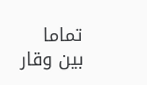تماما
بين وقار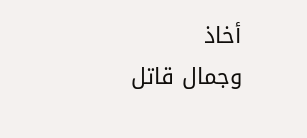أخاذ
وجمال قاتل